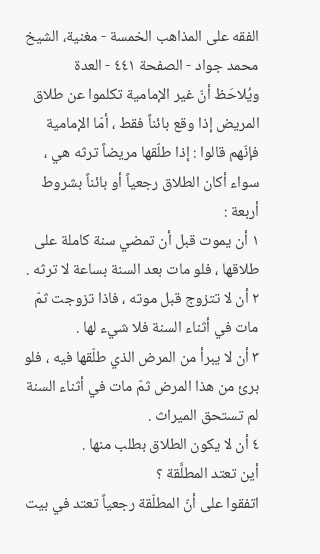الفقه على المذاهب الخمسة - مغنية، الشيخ محمد جواد - الصفحة ٤٤١ - العدة
ويُلاحَظ أنّ غير الإمامية تكلموا عن طلاق المريض إذا وقع بائناً فقط ، أمّا الإمامية فإنّهم قالوا : إذا طلّقها مريضاً ترثه هي ، سواء أكان الطلاق رجعياً أو بائناً بشروط أربعة :
١ أن يموت قبل أن تمضي سنة كاملة على طلاقها ، فلو مات بعد السنة بساعة لا ترثه .
٢ أن لا تتزوج قبل موته ، فاذا تزوجت ثمّ مات في أثناء السنة فلا شيء لها .
٣ أن لا يبرأ من المرض الذي طلّقها فيه ، فلو برئ من هذا المرض ثمّ مات في أثناء السنة لم تستحق الميراث .
٤ أن لا يكون الطلاق بطلب منها .
أين تعتد المطلَّقة ؟
اتفقوا على أنّ المطلّقة رجعياً تعتد في بيت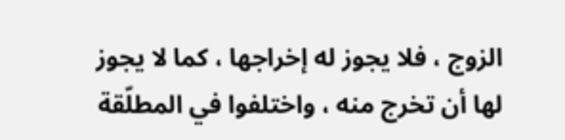الزوج ، فلا يجوز له إخراجها ، كما لا يجوز لها أن تخرج منه ، واختلفوا في المطلّقة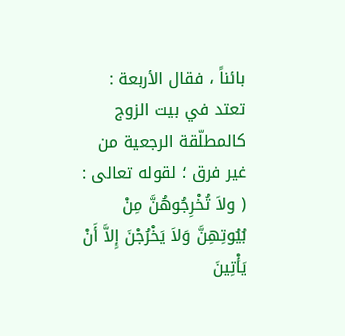بائناً ، فقال الأربعة : تعتد في بيت الزوج كالمطلّقة الرجعية من غير فرق ؛ لقوله تعالى : ( ولاَ تُخْرِجُوهُنَّ مِنْ بُيُوتِهِنَّ وَلاَ يَخْرُجْنَ إِلاَّ أَنْ يَأْتِينَ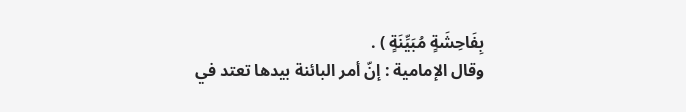بِفَاحِشَةٍ مُبَيِّنَةٍ ) .
وقال الإمامية : إنّ أمر البائنة بيدها تعتد في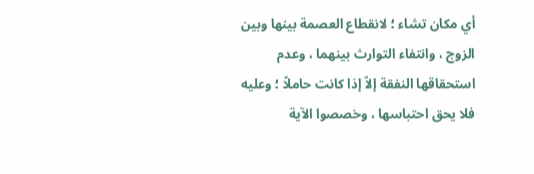أي مكان تشاء ؛ لانقطاع العصمة بينها وبين الزوج ، وانتفاء التوارث بينهما ، وعدم استحقاقها النفقة إلاّ إذا كانت حاملاً ؛ وعليه فلا يحق احتباسها ، وخصصوا الآية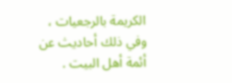الكريمة بالرجعيات ، وفي ذلك أحاديث عن أئمة أهل البيت .